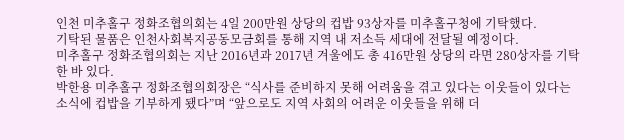인천 미추홀구 정화조협의회는 4일 200만원 상당의 컵밥 93상자를 미추홀구청에 기탁했다.
기탁된 물품은 인천사회복지공동모금회를 통해 지역 내 저소득 세대에 전달될 예정이다.
미추홀구 정화조협의회는 지난 2016년과 2017년 겨울에도 총 416만원 상당의 라면 280상자를 기탁한 바 있다.
박한용 미추홀구 정화조협의회장은 “식사를 준비하지 못해 어려움을 겪고 있다는 이웃들이 있다는 소식에 컵밥을 기부하게 됐다”며 “앞으로도 지역 사회의 어려운 이웃들을 위해 더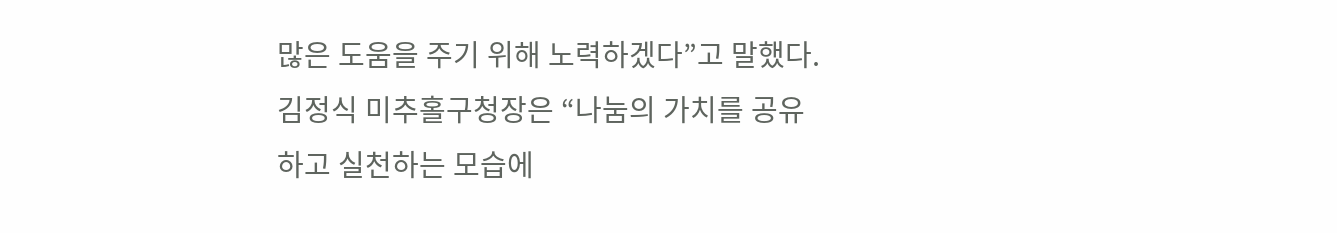많은 도움을 주기 위해 노력하겠다”고 말했다.
김정식 미추홀구청장은 “나눔의 가치를 공유하고 실천하는 모습에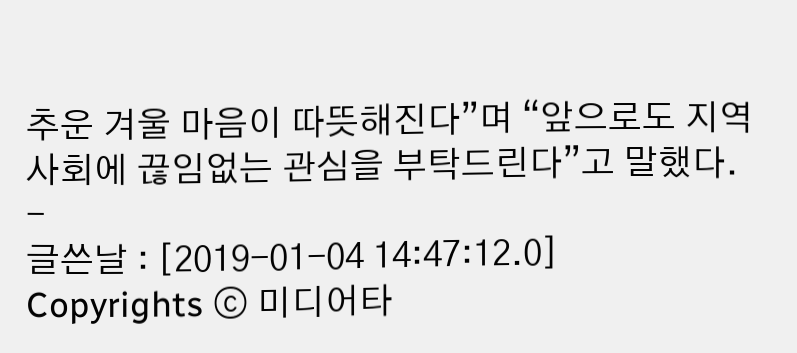추운 겨울 마음이 따뜻해진다”며 “앞으로도 지역 사회에 끊임없는 관심을 부탁드린다”고 말했다.
-
글쓴날 : [2019-01-04 14:47:12.0]
Copyrights ⓒ 미디어타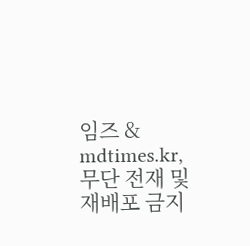임즈 & mdtimes.kr, 무단 전재 및 재배포 금지